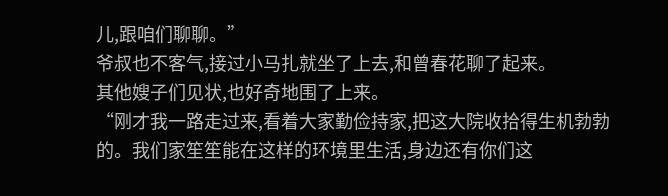儿,跟咱们聊聊。”
爷叔也不客气,接过小马扎就坐了上去,和曾春花聊了起来。
其他嫂子们见状,也好奇地围了上来。
“刚才我一路走过来,看着大家勤俭持家,把这大院收拾得生机勃勃的。我们家笙笙能在这样的环境里生活,身边还有你们这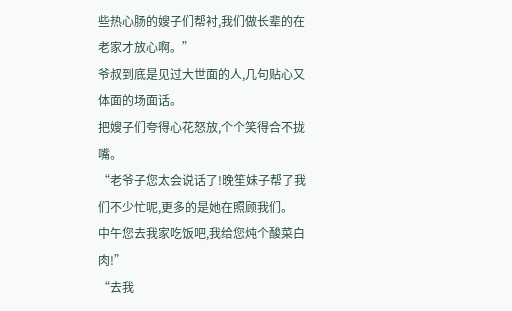些热心肠的嫂子们帮衬,我们做长辈的在老家才放心啊。”
爷叔到底是见过大世面的人,几句贴心又体面的场面话。
把嫂子们夸得心花怒放,个个笑得合不拢嘴。
“老爷子您太会说话了!晚笙妹子帮了我们不少忙呢,更多的是她在照顾我们。
中午您去我家吃饭吧,我给您炖个酸菜白肉!”
“去我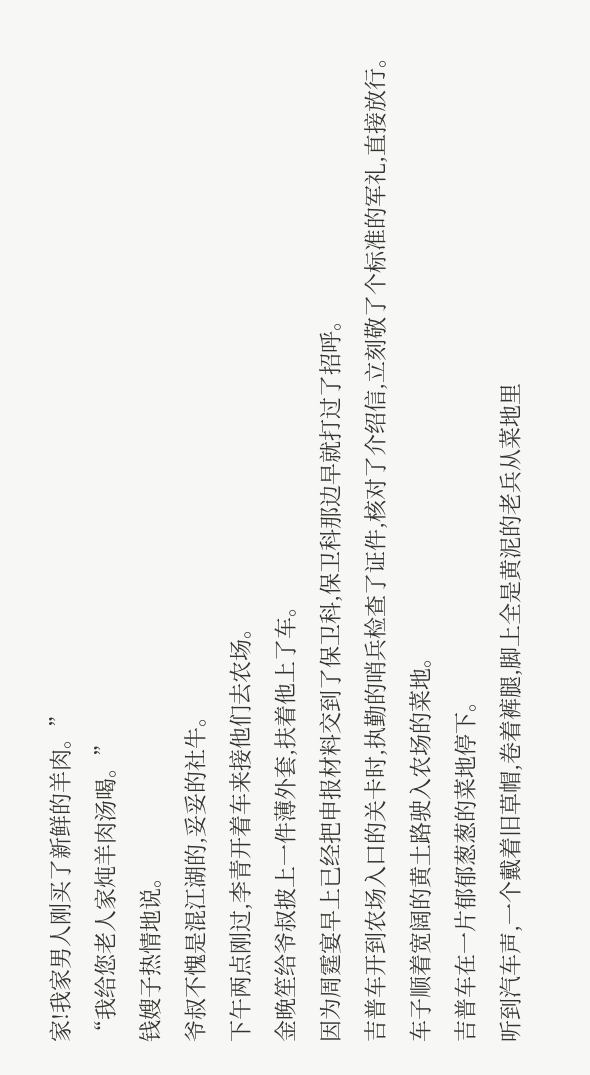家!我家男人刚买了新鲜的羊肉。”
“我给您老人家炖羊肉汤喝。”
钱嫂子热情地说。
爷叔不愧是混江湖的,妥妥的社牛。
下午两点刚过,李青开着车来接他们去农场。
金晚笙给爷叔披上一件薄外套,扶着他上了车。
因为周霆宴早上已经把申报材料交到了保卫科,保卫科那边早就打过了招呼。
吉普车开到农场入口的关卡时,执勤的哨兵检查了证件,核对了介绍信,立刻敬了个标准的军礼,直接放行。
车子顺着宽阔的黄土路驶入农场的菜地。
吉普车在一片郁郁葱葱的菜地停下。
听到汽车声,一个戴着旧草帽,卷着裤腿,脚上全是黄泥的老兵从菜地里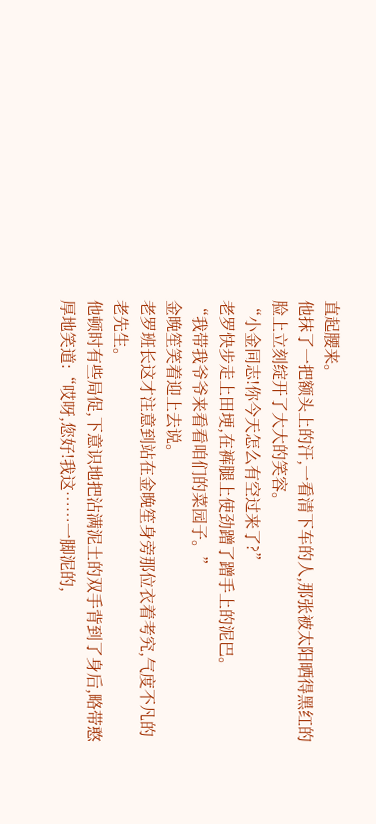直起腰来。
他抹了一把额头上的汗,一看清下车的人,那张被太阳晒得黑红的脸上立刻绽开了大大的笑容。
“小金同志!你今天怎么有空过来了?”
老罗快步走上田埂,在裤腿上使劲蹭了蹭手上的泥巴。
“我带我爷爷来看看咱们的菜园子。”
金晚笙笑着迎上去说。
老罗班长这才注意到站在金晚笙身旁那位衣着考究,气度不凡的老先生。
他顿时有些局促,下意识地把沾满泥土的双手背到了身后,略带憨厚地笑道:“哎呀,您好!我这……一脚泥的,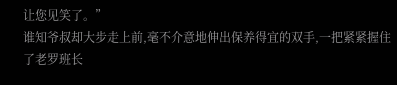让您见笑了。”
谁知爷叔却大步走上前,毫不介意地伸出保养得宜的双手,一把紧紧握住了老罗班长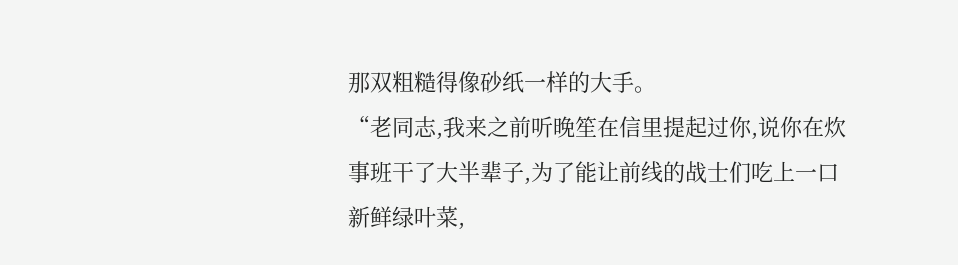那双粗糙得像砂纸一样的大手。
“老同志,我来之前听晚笙在信里提起过你,说你在炊事班干了大半辈子,为了能让前线的战士们吃上一口新鲜绿叶菜,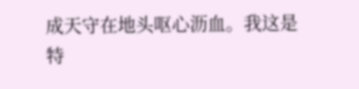成天守在地头呕心沥血。我这是特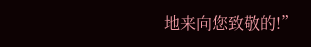地来向您致敬的!”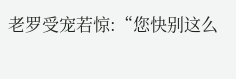老罗受宠若惊:“您快别这么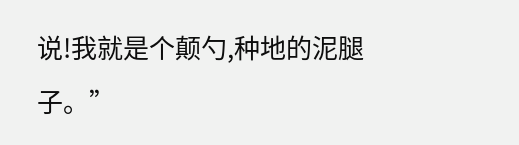说!我就是个颠勺,种地的泥腿子。”